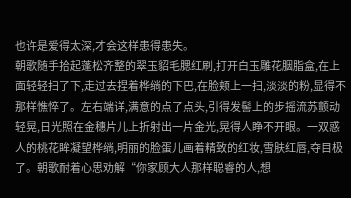也许是爱得太深,才会这样患得患失。
朝歌随手拾起蓬松齐整的翠玉貂毛腮红刷,打开白玉雕花胭脂盒,在上面轻轻扫了下,走过去捏着桦绱的下巴,在脸颊上一扫,淡淡的粉,显得不那样憔悴了。左右端详,满意的点了点头,引得发髻上的步摇流苏颤动轻晃,日光照在金穗片儿上折射出一片金光,晃得人睁不开眼。一双惑人的桃花眸凝望桦绱,明丽的脸蛋儿画着精致的红妆,雪肤红唇,夺目极了。朝歌耐着心思劝解“你家顾大人那样聪睿的人,想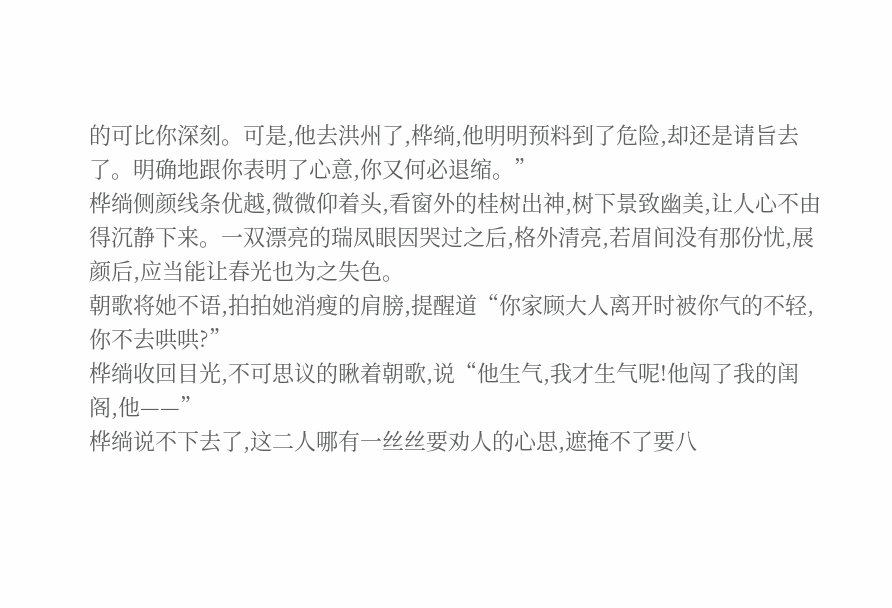的可比你深刻。可是,他去洪州了,桦绱,他明明预料到了危险,却还是请旨去了。明确地跟你表明了心意,你又何必退缩。”
桦绱侧颜线条优越,微微仰着头,看窗外的桂树出神,树下景致幽美,让人心不由得沉静下来。一双漂亮的瑞凤眼因哭过之后,格外清亮,若眉间没有那份忧,展颜后,应当能让春光也为之失色。
朝歌将她不语,拍拍她消瘦的肩膀,提醒道“你家顾大人离开时被你气的不轻,你不去哄哄?”
桦绱收回目光,不可思议的瞅着朝歌,说“他生气,我才生气呢!他闯了我的闺阁,他——”
桦绱说不下去了,这二人哪有一丝丝要劝人的心思,遮掩不了要八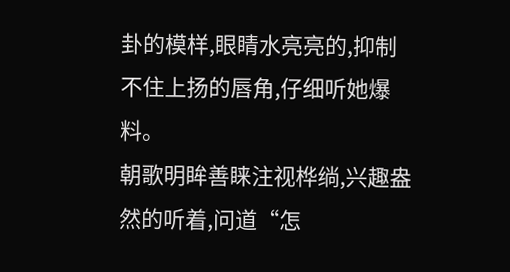卦的模样,眼睛水亮亮的,抑制不住上扬的唇角,仔细听她爆料。
朝歌明眸善睐注视桦绱,兴趣盎然的听着,问道“怎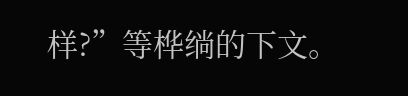样?”等桦绱的下文。